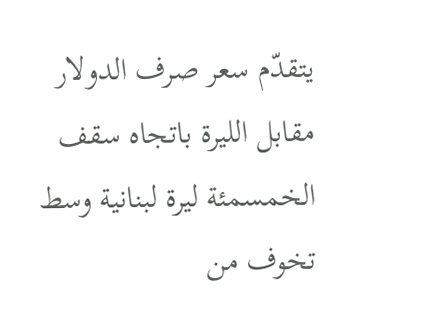يتقدّم سعر صرف الدولار مقابل الليرة باتجاه سقف الخمسمئة ليرة لبنانية وسط تخوف من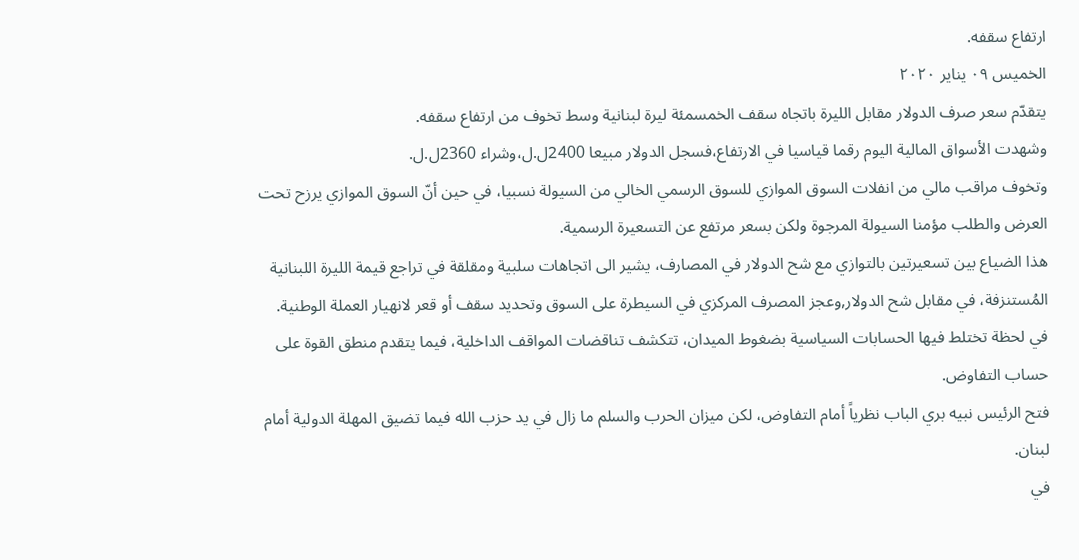ارتفاع سقفه.
الخميس ٠٩ يناير ٢٠٢٠
يتقدّم سعر صرف الدولار مقابل الليرة باتجاه سقف الخمسمئة ليرة لبنانية وسط تخوف من ارتفاع سقفه.
وشهدت الأسواق المالية اليوم رقما قياسيا في الارتفاع،فسجل الدولار مبيعا 2400ل.ل،وشراء 2360ل.ل.
وتخوف مراقب مالي من انفلات السوق الموازي للسوق الرسمي الخالي من السيولة نسبيا، في حين أنّ السوق الموازي يرزح تحت العرض والطلب مؤمنا السيولة المرجوة ولكن بسعر مرتفع عن التسعيرة الرسمية.
هذا الضياع بين تسعيرتين بالتوازي مع شح الدولار في المصارف، يشير الى اتجاهات سلبية ومقلقة في تراجع قيمة الليرة اللبنانية المُستنزفة، في مقابل شح الدولار,وعجز المصرف المركزي في السيطرة على السوق وتحديد سقف أو قعر لانهيار العملة الوطنية.
في لحظة تختلط فيها الحسابات السياسية بضغوط الميدان، تتكشف تناقضات المواقف الداخلية، فيما يتقدم منطق القوة على حساب التفاوض.
فتح الرئيس نبيه بري الباب نظرياً أمام التفاوض، لكن ميزان الحرب والسلم ما زال في يد حزب الله فيما تضيق المهلة الدولية أمام لبنان.
في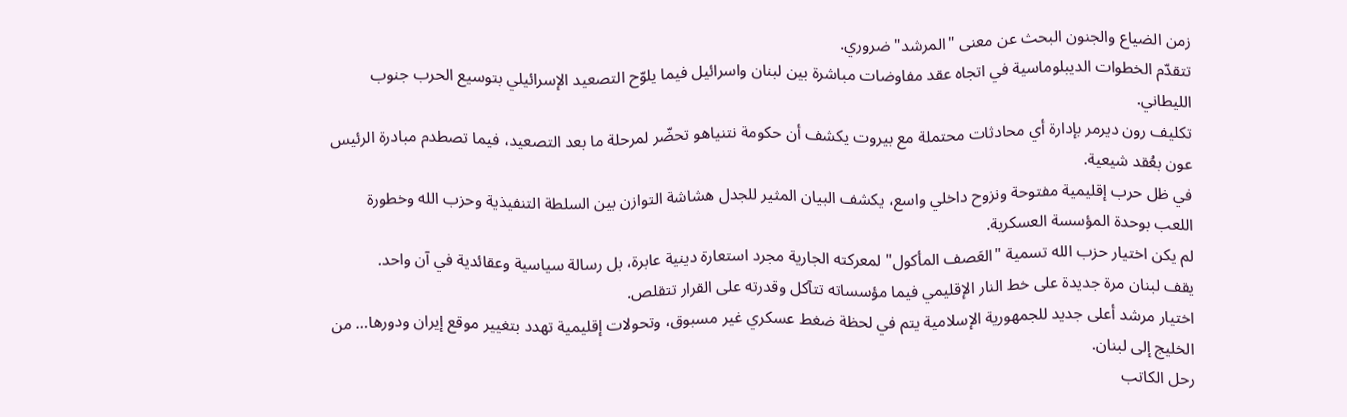زمن الضياع والجنون البحث عن معنى "المرشد" ضروري.
تتقدّم الخطوات الديبلوماسية في اتجاه عقد مفاوضات مباشرة بين لبنان واسرائيل فيما يلوّح التصعيد الإسرائيلي بتوسيع الحرب جنوب الليطاني.
تكليف رون ديرمر بإدارة أي محادثات محتملة مع بيروت يكشف أن حكومة نتنياهو تحضّر لمرحلة ما بعد التصعيد، فيما تصطدم مبادرة الرئيس عون بعُقد شيعية.
في ظل حرب إقليمية مفتوحة ونزوح داخلي واسع، يكشف البيان المثير للجدل هشاشة التوازن بين السلطة التنفيذية وحزب الله وخطورة اللعب بوحدة المؤسسة العسكرية.
لم يكن اختيار حزب الله تسمية "العَصف المأكول" لمعركته الجارية مجرد استعارة دينية عابرة، بل رسالة سياسية وعقائدية في آن واحد.
يقف لبنان مرة جديدة على خط النار الإقليمي فيما مؤسساته تتآكل وقدرته على القرار تتقلص.
اختيار مرشد أعلى جديد للجمهورية الإسلامية يتم في لحظة ضغط عسكري غير مسبوق، وتحولات إقليمية تهدد بتغيير موقع إيران ودورها… من الخليج إلى لبنان.
رحل الكاتب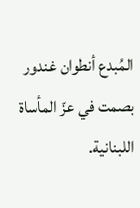المُبدع أنطوان غندور بصمت في عزّ المأساة اللبنانية.